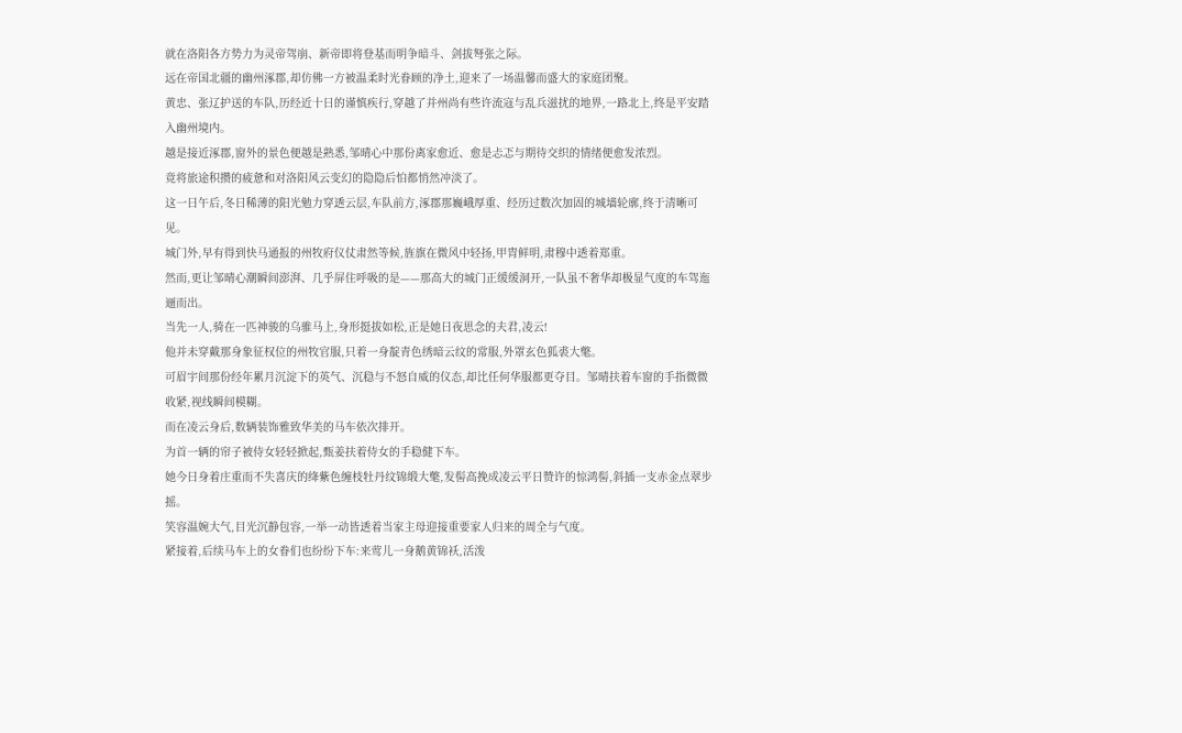就在洛阳各方势力为灵帝驾崩、新帝即将登基而明争暗斗、剑拔弩张之际。
远在帝国北疆的幽州涿郡,却仿佛一方被温柔时光眷顾的净土,迎来了一场温馨而盛大的家庭团聚。
黄忠、张辽护送的车队,历经近十日的谨慎疾行,穿越了并州尚有些许流寇与乱兵滋扰的地界,一路北上,终是平安踏入幽州境内。
越是接近涿郡,窗外的景色便越是熟悉,邹晴心中那份离家愈近、愈是忐忑与期待交织的情绪便愈发浓烈。
竟将旅途积攒的疲惫和对洛阳风云变幻的隐隐后怕都悄然冲淡了。
这一日午后,冬日稀薄的阳光勉力穿透云层,车队前方,涿郡那巍峨厚重、经历过数次加固的城墙轮廓,终于清晰可见。
城门外,早有得到快马通报的州牧府仪仗肃然等候,旌旗在微风中轻扬,甲胄鲜明,肃穆中透着郑重。
然而,更让邹晴心潮瞬间澎湃、几乎屏住呼吸的是——那高大的城门正缓缓洞开,一队虽不奢华却极显气度的车驾迤逦而出。
当先一人,骑在一匹神骏的乌骓马上,身形挺拔如松,正是她日夜思念的夫君,凌云!
他并未穿戴那身象征权位的州牧官服,只着一身靛青色绣暗云纹的常服,外罩玄色狐裘大氅。
可眉宇间那份经年累月沉淀下的英气、沉稳与不怒自威的仪态,却比任何华服都更夺目。邹晴扶着车窗的手指微微收紧,视线瞬间模糊。
而在凌云身后,数辆装饰雅致华美的马车依次排开。
为首一辆的帘子被侍女轻轻掀起,甄姜扶着侍女的手稳健下车。
她今日身着庄重而不失喜庆的绛紫色缠枝牡丹纹锦缎大氅,发髻高挽成凌云平日赞许的惊鸿髻,斜插一支赤金点翠步摇。
笑容温婉大气,目光沉静包容,一举一动皆透着当家主母迎接重要家人归来的周全与气度。
紧接着,后续马车上的女眷们也纷纷下车:来莺儿一身鹅黄锦袄,活泼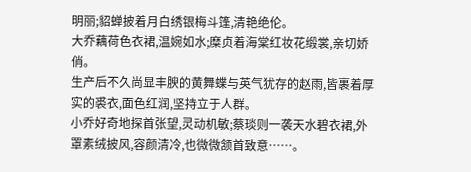明丽;貂蝉披着月白绣银梅斗篷,清艳绝伦。
大乔藕荷色衣裙,温婉如水;糜贞着海棠红妆花缎裳,亲切娇俏。
生产后不久尚显丰腴的黄舞蝶与英气犹存的赵雨,皆裹着厚实的裘衣,面色红润,坚持立于人群。
小乔好奇地探首张望,灵动机敏;蔡琰则一袭天水碧衣裙,外罩素绒披风,容颜清冷,也微微颔首致意……。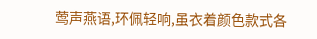莺声燕语,环佩轻响,虽衣着颜色款式各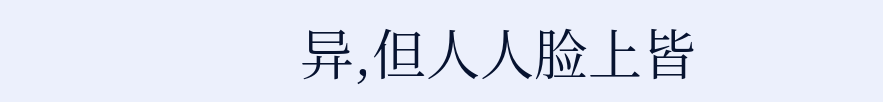异,但人人脸上皆